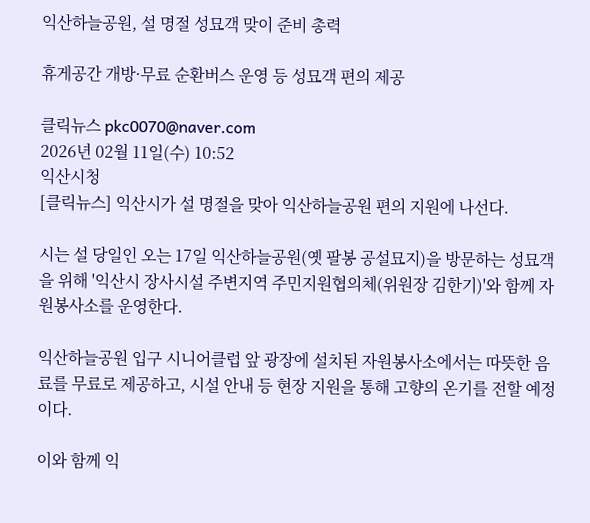익산하늘공원, 설 명절 성묘객 맞이 준비 총력

휴게공간 개방·무료 순환버스 운영 등 성묘객 편의 제공

클릭뉴스 pkc0070@naver.com
2026년 02월 11일(수) 10:52
익산시청
[클릭뉴스] 익산시가 설 명절을 맞아 익산하늘공원 편의 지원에 나선다.

시는 설 당일인 오는 17일 익산하늘공원(옛 팔봉 공설묘지)을 방문하는 성묘객을 위해 '익산시 장사시설 주변지역 주민지원협의체(위원장 김한기)'와 함께 자원봉사소를 운영한다.

익산하늘공원 입구 시니어클럽 앞 광장에 설치된 자원봉사소에서는 따뜻한 음료를 무료로 제공하고, 시설 안내 등 현장 지원을 통해 고향의 온기를 전할 예정이다.

이와 함께 익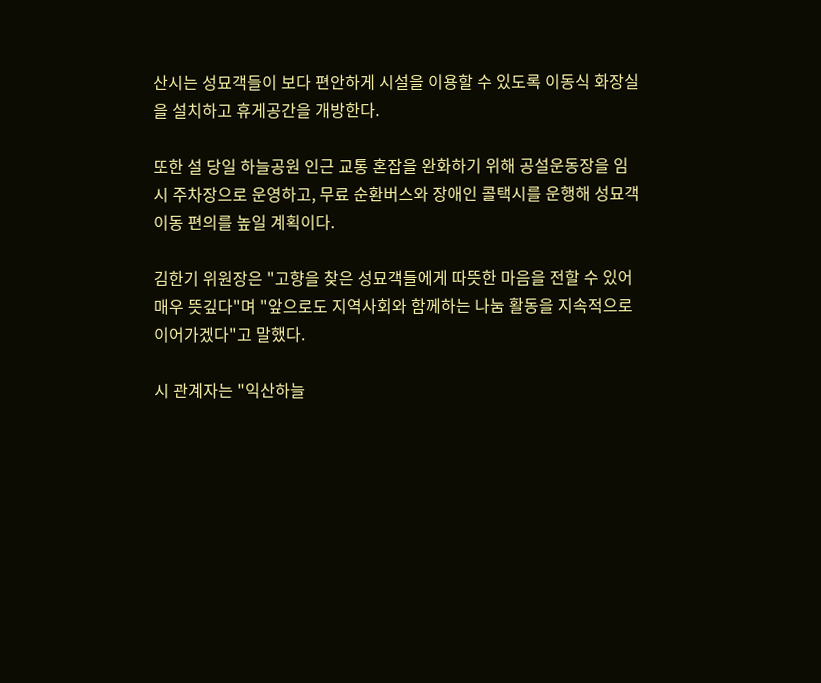산시는 성묘객들이 보다 편안하게 시설을 이용할 수 있도록 이동식 화장실을 설치하고 휴게공간을 개방한다.

또한 설 당일 하늘공원 인근 교통 혼잡을 완화하기 위해 공설운동장을 임시 주차장으로 운영하고, 무료 순환버스와 장애인 콜택시를 운행해 성묘객 이동 편의를 높일 계획이다.

김한기 위원장은 "고향을 찾은 성묘객들에게 따뜻한 마음을 전할 수 있어 매우 뜻깊다"며 "앞으로도 지역사회와 함께하는 나눔 활동을 지속적으로 이어가겠다"고 말했다.

시 관계자는 "익산하늘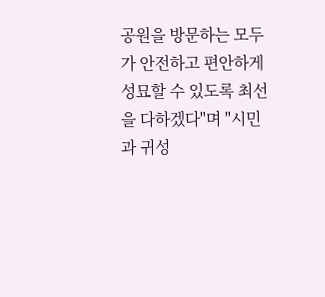공원을 방문하는 모두가 안전하고 편안하게 성묘할 수 있도록 최선을 다하겠다"며 "시민과 귀성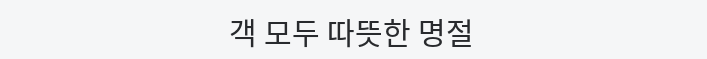객 모두 따뜻한 명절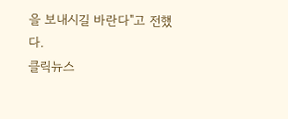을 보내시길 바란다"고 전했다.
클릭뉴스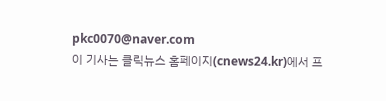pkc0070@naver.com
이 기사는 클릭뉴스 홈페이지(cnews24.kr)에서 프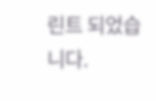린트 되었습니다.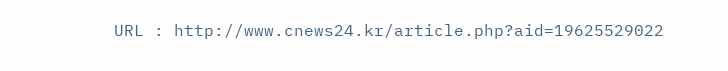URL : http://www.cnews24.kr/article.php?aid=19625529022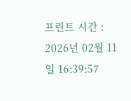프린트 시간 : 2026년 02월 11일 16:39:57